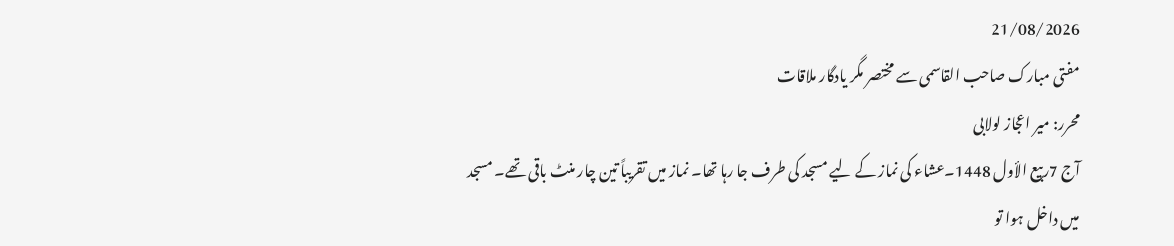21/08/2026
مفتی مبارک صاحب القاسمی سے مختصر مگر یادگار ملاقات
محرر: میر اعجاز لولابی
آج 7ربیع الأول 1448۔عشاء کی نماز کے لیے مسجد کی طرف جا رہا تھا۔ نماز میں تقریباً تین چار منٹ باقی تھے۔ مسجد میں داخل ہوا تو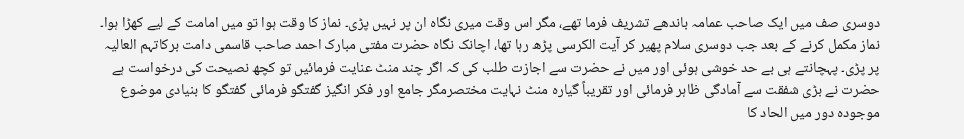دوسری صف میں ایک صاحب عمامہ باندھے تشریف فرما تھے، مگر اس وقت میری نگاہ ان پر نہیں پڑی۔ نماز کا وقت ہوا تو میں امامت کے لیے کھڑا ہوا۔ نماز مکمل کرنے کے بعد جب دوسری سلام پھیر کر آیت الکرسی پڑھ رہا تھا، اچانک نگاہ حضرت مفتی مبارک احمد صاحب قاسمی دامت برکاتہم العالیہ پر پڑی۔ پہچانتے ہی بے حد خوشی ہوئی اور میں نے حضرت سے اجازت طلب کی کہ اگر چند منٹ عنایت فرمائیں تو کچھ نصیحت کی درخواست ہے
حضرت نے بڑی شفقت سے آمادگی ظاہر فرمائی اور تقریباً گیارہ منٹ نہایت مختصرمگر جامع اور فکر انگیز گفتگو فرمائی گفتگو کا بنیادی موضوع موجودہ دور میں الحاد کا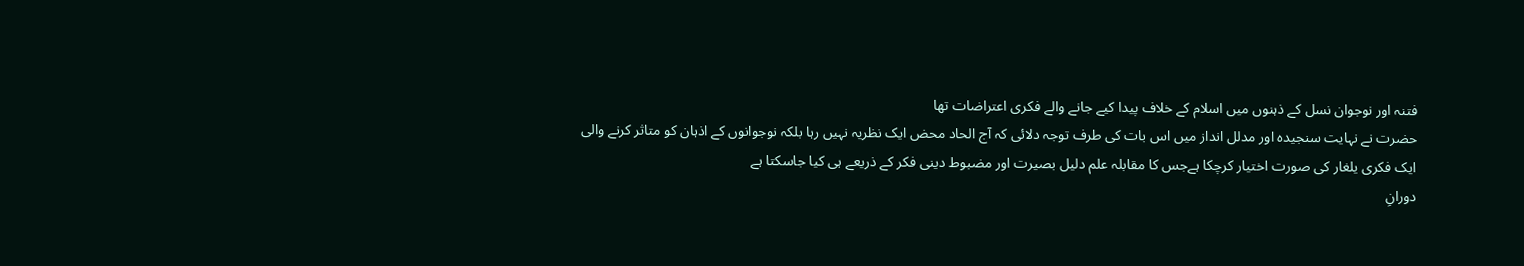فتنہ اور نوجوان نسل کے ذہنوں میں اسلام کے خلاف پیدا کیے جانے والے فکری اعتراضات تھا
حضرت نے نہایت سنجیدہ اور مدلل انداز میں اس بات کی طرف توجہ دلائی کہ آج الحاد محض ایک نظریہ نہیں رہا بلکہ نوجوانوں کے اذہان کو متاثر کرنے والی ایک فکری یلغار کی صورت اختیار کرچکا ہےجس کا مقابلہ علم دلیل بصیرت اور مضبوط دینی فکر کے ذریعے ہی کیا جاسکتا ہے
دورانِ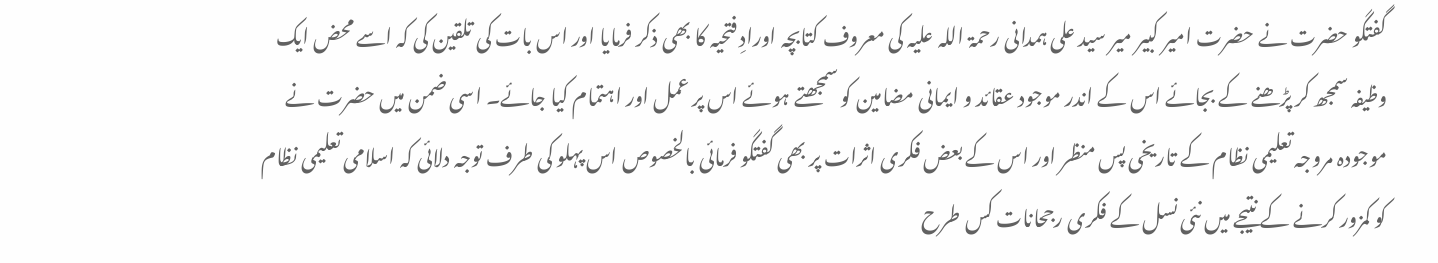گفتگو حضرت نے حضرت امیر کبیر میر سید علی ہمدانی رحمۃ اللہ علیہ کی معروف کتابچہ اورادِ فتحیہ کا بھی ذکر فرمایا اور اس بات کی تلقین کی کہ اسے محض ایک وظیفہ سمجھ کر پڑھنے کے بجائے اس کے اندر موجود عقائد و ایمانی مضامین کو سمجھتے ہوئے اس پر عمل اور اہتمام کیا جائے۔ اسی ضمن میں حضرت نے موجودہ مروجہ تعلیمی نظام کے تاریخی پس منظر اور اس کے بعض فکری اثرات پر بھی گفتگو فرمائی بالخصوص اس پہلو کی طرف توجہ دلائی کہ اسلامی تعلیمی نظام کو کمزور کرنے کے نتیجے میں نئی نسل کے فکری رجحانات کس طرح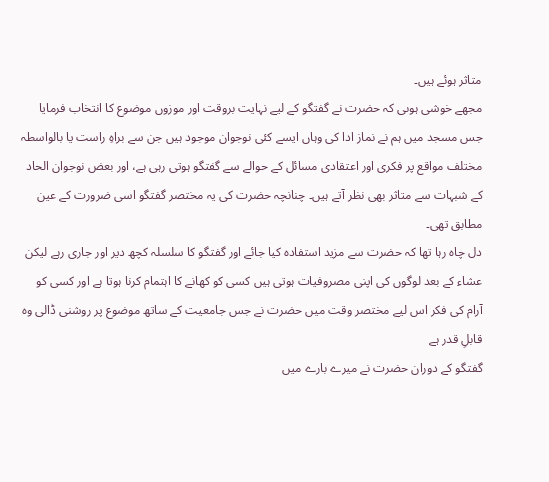متاثر ہوئے ہیں۔
مجھے خوشی ہوىی کہ حضرت نے گفتگو کے لیے نہایت بروقت اور موزوں موضوع کا انتخاب فرمایا جس مسجد میں ہم نے نماز ادا کی وہاں ایسے کئی نوجوان موجود ہیں جن سے براہِ راست یا بالواسطہ مختلف مواقع پر فکری اور اعتقادی مسائل کے حوالے سے گفتگو ہوتی رہی ہے، اور بعض نوجوان الحاد کے شبہات سے متاثر بھی نظر آتے ہیں۔ چنانچہ حضرت کی یہ مختصر گفتگو اسی ضرورت کے عین مطابق تھی۔
دل چاہ رہا تھا کہ حضرت سے مزید استفادہ کیا جائے اور گفتگو کا سلسلہ کچھ دیر اور جاری رہے لیکن عشاء کے بعد لوگوں کی اپنی مصروفیات ہوتی ہیں کسی کو کھانے کا اہتمام کرنا ہوتا ہے اور کسی کو آرام کی فکر اس لیے مختصر وقت میں حضرت نے جس جامعیت کے ساتھ موضوع پر روشنی ڈالی وہ قابلِ قدر ہے
گفتگو کے دوران حضرت نے میرے بارے میں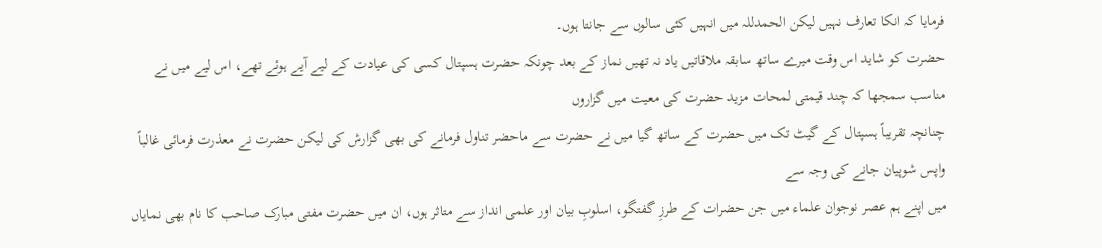فرمایا کہ انکا تعارف نہیں لیکن الحمدللہ میں انہیں کئی سالوں سے جانتا ہوں۔
حضرت کو شاید اس وقت میرے ساتھ سابقہ ملاقاتیں یاد نہ تھیں نماز کے بعد چونکہ حضرت ہسپتال کسی کی عیادت کے لیے آیے ہوئے تھے، اس لیے میں نے مناسب سمجھا کہ چند قیمتی لمحات مزید حضرت کی معیت میں گزاروں
چنانچہ تقریباً ہسپتال کے گیٹ تک میں حضرت کے ساتھ گیا میں نے حضرت سے ماحضر تناول فرمانے کی بھی گزارش کی لیکن حضرت نے معذرت فرمائی غالباً واپس شوپیان جانے کی وجہ سے
میں اپنے ہم عصر نوجوان علماء میں جن حضرات کے طرزِ گفتگو، اسلوبِ بیان اور علمی انداز سے متاثر ہوں، ان میں حضرت مفتی مبارک صاحب کا نام بھی نمایاں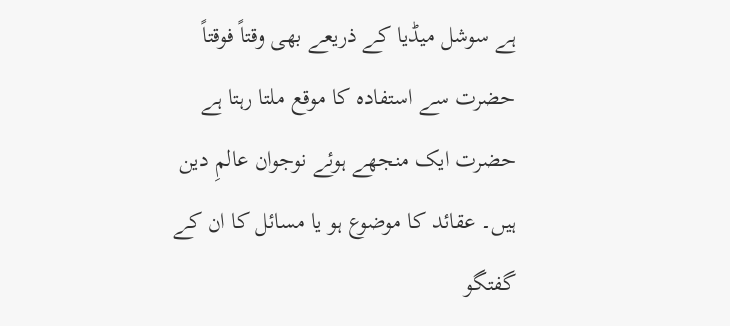ہے سوشل میڈیا کے ذریعے بھی وقتاً فوقتاً حضرت سے استفادہ کا موقع ملتا رہتا ہے
حضرت ایک منجھے ہوئے نوجوان عالمِ دین ہیں۔ عقائد کا موضوع ہو یا مسائل کا ان کے گفتگو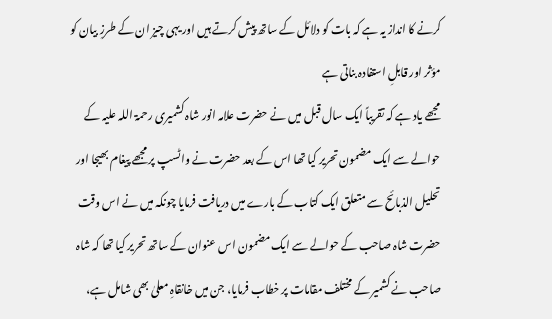کرنے کا انداز یہ ہے کہ بات کو دلائل کے ساتھ پیش کرتے ہیں اور یہی چیز ان کے طرزِ بیان کو مؤثر اور قابلِ استفادہ بناتی ہے
مجھے یاد ہے کہ تقریباً ایک سال قبل میں نے حضرت علامہ انور شاہ کشمیری رحمۃ اللہ علیہ کے حوالے سے ایک مضمون تحریر کیا تھا اس کے بعد حضرت نے واٹسپ پر مجھے پیغام بھیجا اور تحلیل الذبائح سے متعلق ایک کتاب کے بارے میں دریافت فرمایا چونکہ میں نے اس وقت حضرت شاہ صاحب کے حوالے سے ایک مضمون اس عنوان کے ساتھ تحریر کیا تھا کہ شاہ صاحب نے کشمیر کے مختلف مقامات پر خطاب فرمایا، جن میں خانقاہِ معلیٰ بھی شامل ہے،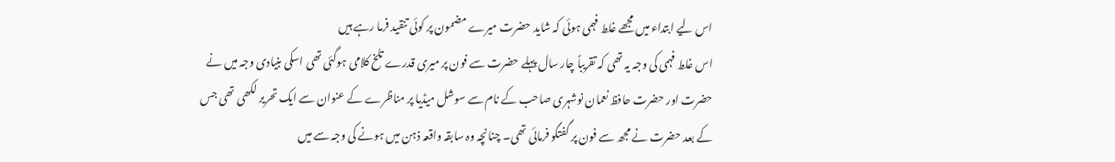اس لیے ابتداء میں مجھے غلط فہمی ہوئی کہ شاید حضرت میرے مضمون پر کوئی تنقید فرما رہے ہیں
اس غلط فہمی کی وجہ یہ تھی کہ تقریباً چار سال پہلے حضرت سے فون پر میری قدرے تلخ کلامی ہوگئی تھی اسکی بنیادی وجہ میں نے حضرت اور حضرت حافظ نعمان نوشہری صاحب کے نام سے سوشل میڈیا پر مناظرے کے عنوان سے ایک تحریر لکھی تھی جس کے بعد حضرت نے مجھ سے فون پر گفتگو فرمائی تھی۔ چنانچہ وہ سابقہ واقعہ ذہن میں ہونے کی وجہ سے میں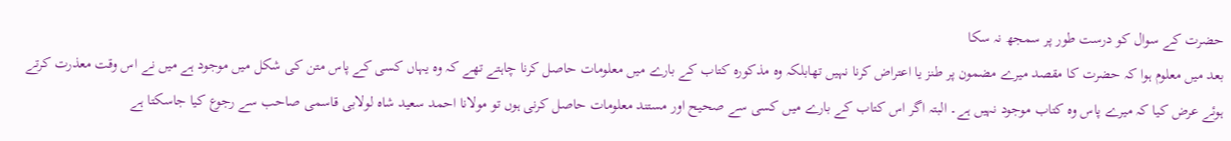حضرت کے سوال کو درست طور پر سمجھ نہ سکا
بعد میں معلوم ہوا کہ حضرت کا مقصد میرے مضمون پر طنز یا اعتراض کرنا نہیں تھابلکہ وہ مذکورہ کتاب کے بارے میں معلومات حاصل کرنا چاہتے تھے کہ وہ یہاں کسی کے پاس متن کی شکل میں موجود ہے میں نے اس وقت معذرت کرتے ہوئے عرض کیا کہ میرے پاس وہ کتاب موجود نہیں ہے۔ البتہ اگر اس کتاب کے بارے میں کسی سے صحیح اور مستند معلومات حاصل کرنی ہوں تو مولانا احمد سعید شاہ لولابی قاسمی صاحب سے رجوع کیا جاسکتا ہے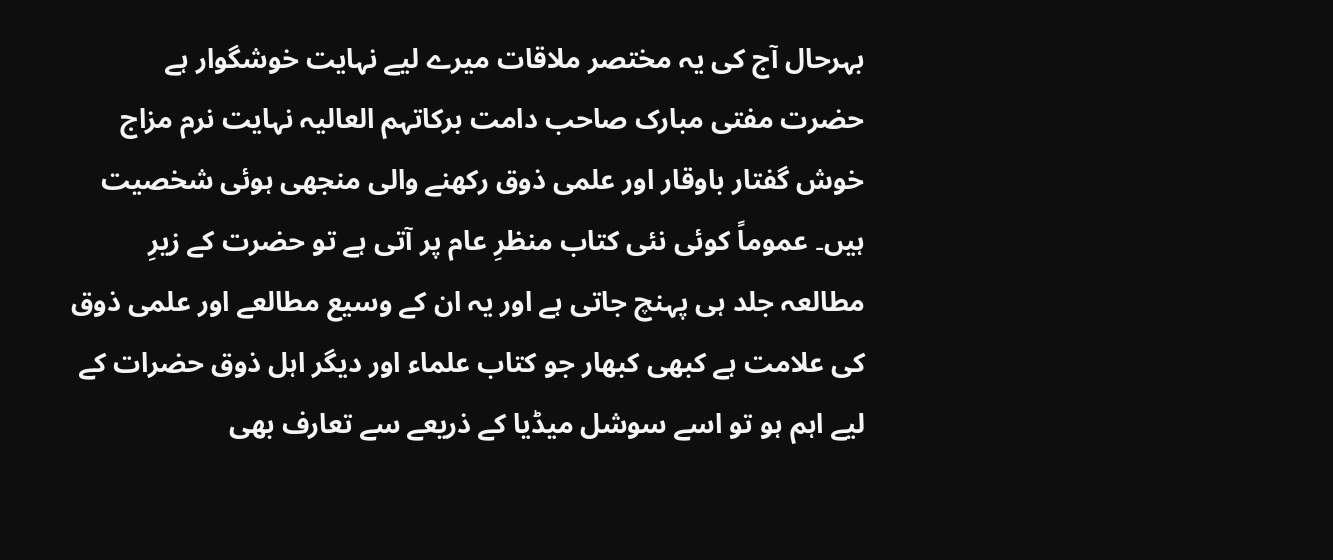بہرحال آج کی یہ مختصر ملاقات میرے لیے نہایت خوشگوار ہے
حضرت مفتی مبارک صاحب دامت برکاتہم العالیہ نہایت نرم مزاج خوش گفتار باوقار اور علمی ذوق رکھنے والی منجھی ہوئی شخصیت ہیں۔ عموماً کوئی نئی کتاب منظرِ عام پر آتی ہے تو حضرت کے زیرِ مطالعہ جلد ہی پہنچ جاتی ہے اور یہ ان کے وسیع مطالعے اور علمی ذوق کی علامت ہے کبھی کبھار جو کتاب علماء اور دیگر اہل ذوق حضرات کے لیے اہم ہو تو اسے سوشل میڈیا کے ذریعے سے تعارف بھی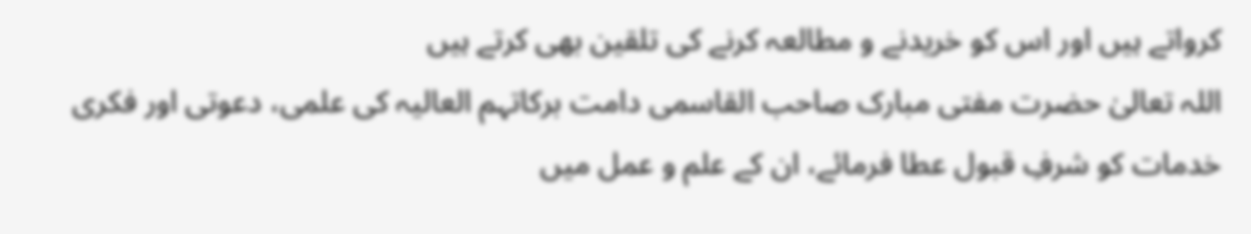کرواتے ہیں اور اس کو خریدنے و مطالعہ کرنے کی تلقین بھی کرتے ہیں
اللہ تعالیٰ حضرت مفتی مبارک صاحب القاسمی دامت برکاتہم العالیہ کی علمی، دعوتی اور فکری خدمات کو شرفِ قبول عطا فرمائے، ان کے علم و عمل میں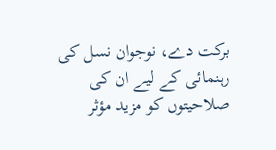برکت دے، نوجوان نسل کی رہنمائی کے لیے ان کی صلاحیتوں کو مزید مؤثر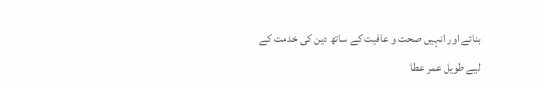بنائے اور انہیں صحت و عافیت کے ساتھ دین کی خدمت کے لیے طویل عمر عطا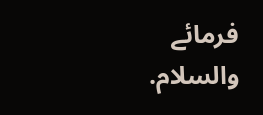فرمائے
والسلام.